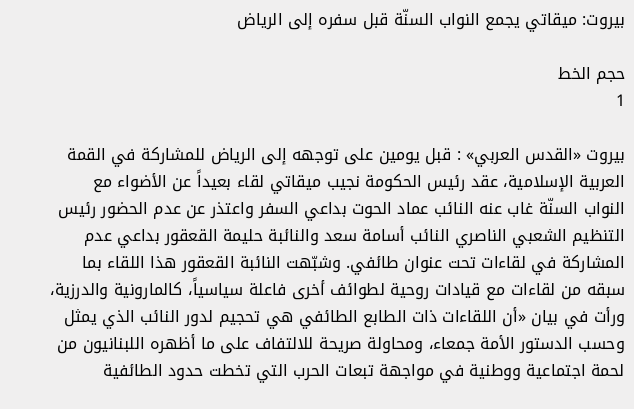بيروت: ميقاتي يجمع النواب السنّة قبل سفره إلى الرياض

حجم الخط
1

بيروت «القدس العربي» : قبل يومين على توجهه إلى الرياض للمشاركة في القمة العربية الإسلامية، عقد رئيس الحكومة نجيب ميقاتي لقاء بعيداً عن الأضواء مع النواب السنّة غاب عنه النائب عماد الحوت بداعي السفر واعتذر عن عدم الحضور رئيس التنظيم الشعبي الناصري النائب أسامة سعد والنائبة حليمة القعقور بداعي عدم المشاركة في لقاءات تحت عنوان طائفي. وشبّهت النائبة القعقور هذا اللقاء بما سبقه من لقاءات مع قيادات روحية لطوائف أخرى فاعلة سياسياً، كالمارونية والدرزية، ورأت في بيان «أن اللقاءات ذات الطابع الطائفي هي تحجيم لدور النائب الذي يمثل وحسب الدستور الأمة جمعاء، ومحاولة صريحة للالتفاف على ما أظهره اللبنانيون من لحمة اجتماعية ووطنية في مواجهة تبعات الحرب التي تخطت حدود الطائفية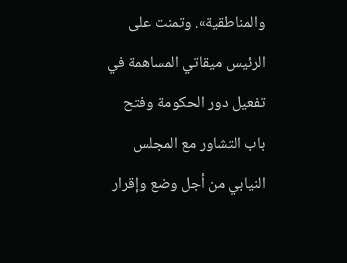والمناطقية». وتمنت على الرئيس ميقاتي المساهمة في تفعيل دور الحكومة وفتح باب التشاور مع المجلس النيابي من أجل وضع وإقرار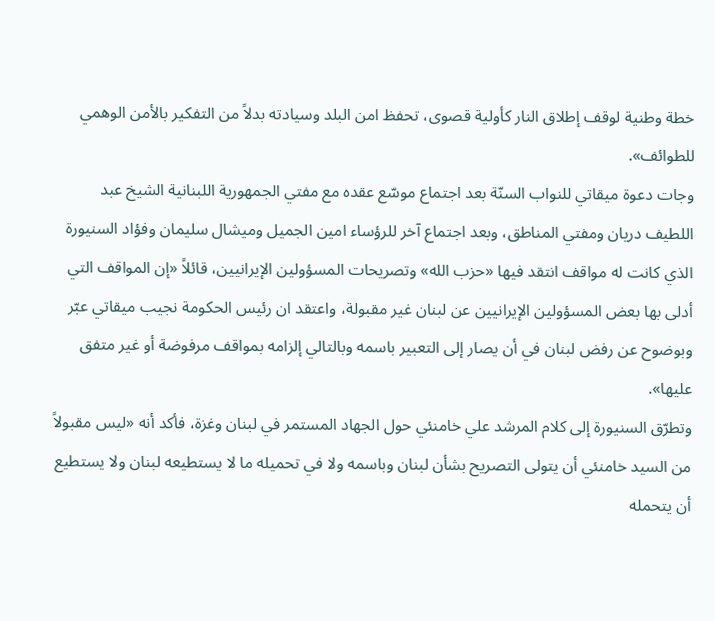خطة وطنية لوقف إطلاق النار كأولية قصوى، تحفظ امن البلد وسيادته بدلاً من التفكير بالأمن الوهمي للطوائف».
وجات دعوة ميقاتي للنواب السنّة بعد اجتماع موسّع عقده مع مفتي الجمهورية اللبنانية الشيخ عبد اللطيف دريان ومفتي المناطق، وبعد اجتماع آخر للرؤساء امين الجميل وميشال سليمان وفؤاد السنيورة الذي كانت له مواقف انتقد فيها «حزب الله» وتصريحات المسؤولين الإيرانيين، قائلاً «إن المواقف التي أدلى بها بعض المسؤولين الإيرانيين عن لبنان غير مقبولة، واعتقد ان رئيس الحكومة نجيب ميقاتي عبّر وبوضوح عن رفض لبنان في أن يصار إلى التعبير باسمه وبالتالي إلزامه بمواقف مرفوضة أو غير متفق عليها».
وتطرّق السنيورة إلى كلام المرشد علي خامنئي حول الجهاد المستمر في لبنان وغزة، فأكد أنه «ليس مقبولاً من السيد خامنئي أن يتولى التصريح بشأن لبنان وباسمه ولا في تحميله ما لا يستطيعه لبنان ولا يستطيع أن يتحمله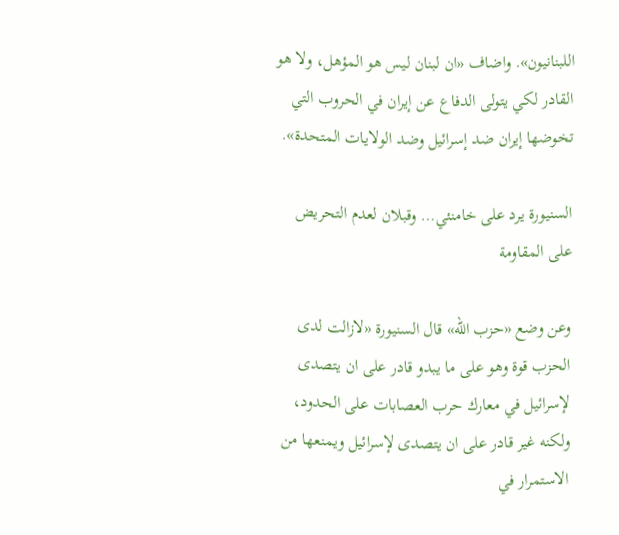اللبنانيون». واضاف «ان لبنان ليس هو المؤهل، ولا هو القادر لكي يتولى الدفاع عن إيران في الحروب التي تخوضها إيران ضد إسرائيل وضد الولايات المتحدة».

السنيورة يرد على خامنئي… وقبلان لعدم التحريض على المقاومة

وعن وضع «حزب الله» قال السنيورة «لازالت لدى الحزب قوة وهو على ما يبدو قادر على ان يتصدى لإسرائيل في معارك حرب العصابات على الحدود، ولكنه غير قادر على ان يتصدى لإسرائيل ويمنعها من الاستمرار في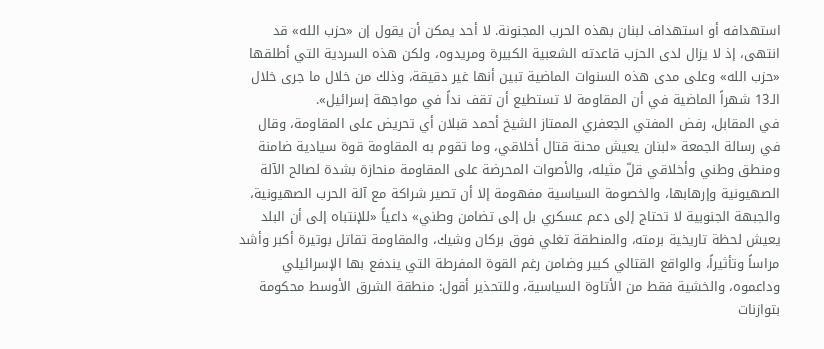استهدافه أو استهداف لبنان بهذه الحرب المجنونة. لا أحد يمكن أن يقول إن «حزب الله» قد انتهى، إذ لا يزال لدى الحزب قاعدته الشعبية الكبيرة ومريدوه، ولكن هذه السردية التي أطلقها «حزب الله» وعلى مدى هذه السنوات الماضية تبين أنها غير دقيقة، وذلك من خلال ما جرى خلال الـ13 شهراً الماضية في أن المقاومة لا تستطيع أن تقف نداً في مواجهة إسرائيل».
في المقابل، رفض المفتي الجعفري الممتاز الشيخ أحمد قبلان أي تحريض على المقاومة، وقال في رسالة الجمعة «لبنان يعيش محنة قتال أخلاقي، وما تقوم به المقاومة قوة سيادية ضامنة ومنطق وطني وأخلاقي قلّ مثيله، والأصوات المحرضة على المقاومة منحازة بشدة لصالح الآلة الصهيونية وإرهابها، والخصومة السياسية مفهومة إلا أن تصير شراكة مع آلة الحرب الصهيونية، والجبهة الجنوبية لا تحتاج إلى دعم عسكري بل إلى تضامن وطني» داعياً «للإنتباه إلى أن البلد يعيش لحظة تاريخية برمته، والمنطقة تغلي فوق بركان وشيك، والمقاومة تقاتل بوتيرة أكبر وأشد مراساً وتأثيراً، والواقع القتالي كبير وضامن رغم القوة المفرطة التي يندفع بها الإسرائيلي وداعموه، والخشية فقط من الأتاوة السياسية، وللتحذير أقول: منطقة الشرق الأوسط محكومة بتوازنات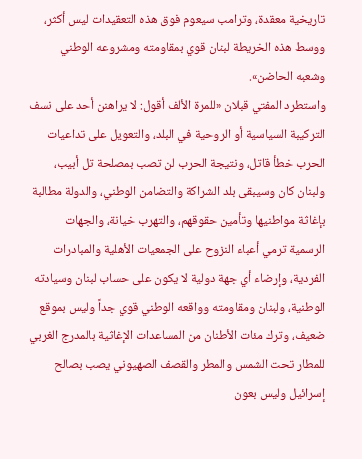تاريخية معقدة، وترامب سيعوم فوق هذه التعقيدات ليس أكثر، ووسط هذه الخريطة لبنان قوي بمقاومته ومشروعه الوطني وشعبه الحاضن».
واستطرد المفتي قبلان «للمرة الألف أقول: لا يراهنن أحد على نسف التركيبة السياسية أو الروحية في البلد، والتعويل على تداعيات الحرب خطأ قاتل، ونتيجة الحرب لن تصب بمصلحة تل أبيب، ولبنان كان وسيبقى بلد الشراكة والتضامن الوطني، والدولة مطالبة بإغاثة مواطنيها وتأمين حقوقهم، والتهرب خيانة، والجهات الرسمية ترمي أعباء النزوح على الجمعيات الأهلية والمبادرات الفردية، وإرضاء أي جهة دولية لا يكون على حساب لبنان وسيادته الوطنية، ولبنان ومقاومته وواقعه الوطني قوي جداً وليس بموقع ضعيف، وترك مئات الأطنان من المساعدات الإغاثية بالمدرج الغربي للمطار تحت الشمس والمطر والقصف الصهيوني يصب بصالح إسرائيل وليس بعون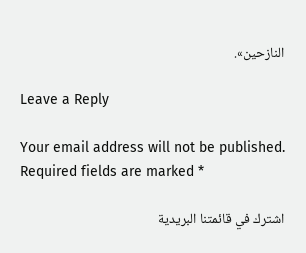النازحين».

Leave a Reply

Your email address will not be published. Required fields are marked *

اشترك في قائمتنا البريدية